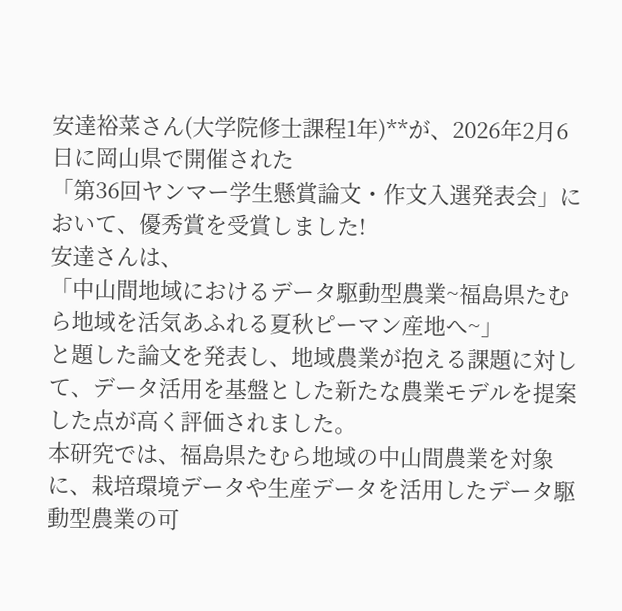安達裕菜さん(大学院修士課程1年)**が、2026年2月6日に岡山県で開催された
「第36回ヤンマー学生懸賞論文・作文入選発表会」において、優秀賞を受賞しました!
安達さんは、
「中山間地域におけるデータ駆動型農業~福島県たむら地域を活気あふれる夏秋ピーマン産地へ~」
と題した論文を発表し、地域農業が抱える課題に対して、データ活用を基盤とした新たな農業モデルを提案した点が高く評価されました。
本研究では、福島県たむら地域の中山間農業を対象に、栽培環境データや生産データを活用したデータ駆動型農業の可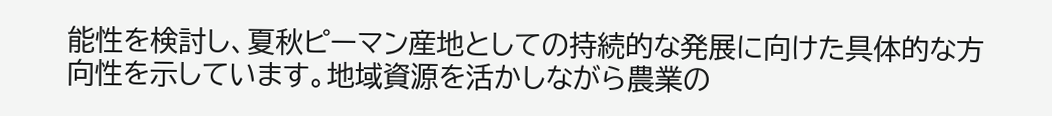能性を検討し、夏秋ピーマン産地としての持続的な発展に向けた具体的な方向性を示しています。地域資源を活かしながら農業の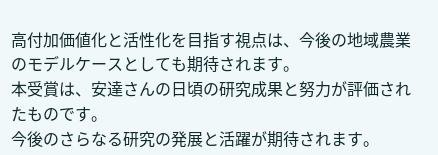高付加価値化と活性化を目指す視点は、今後の地域農業のモデルケースとしても期待されます。
本受賞は、安達さんの日頃の研究成果と努力が評価されたものです。
今後のさらなる研究の発展と活躍が期待されます。